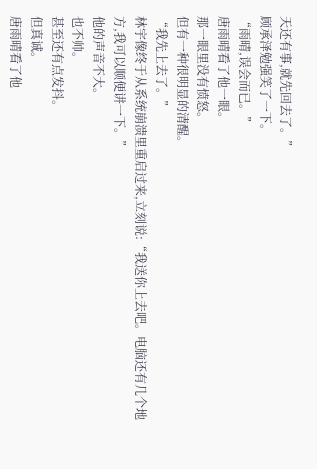天还有事,就先回去了。”
顾承泽勉强笑了一下。
“雨晴,误会而已。”
唐雨晴看了他一眼。
那一眼里没有愤怒。
但有一种很明显的清醒。
“我先上去了。”
林宇像终于从系统崩溃里重启过来,立刻说:“我送你上去吧。电脑还有几个地方,我可以顺便讲一下。”
他的声音不大。
也不帅。
甚至还有点发抖。
但真诚。
唐雨晴看了他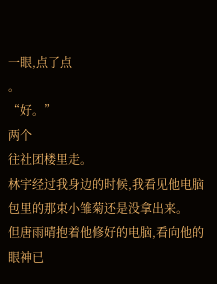一眼,点了点
。
“好。”
两个
往社团楼里走。
林宇经过我身边的时候,我看见他电脑包里的那束小雏菊还是没拿出来。
但唐雨晴抱着他修好的电脑,看向他的眼神已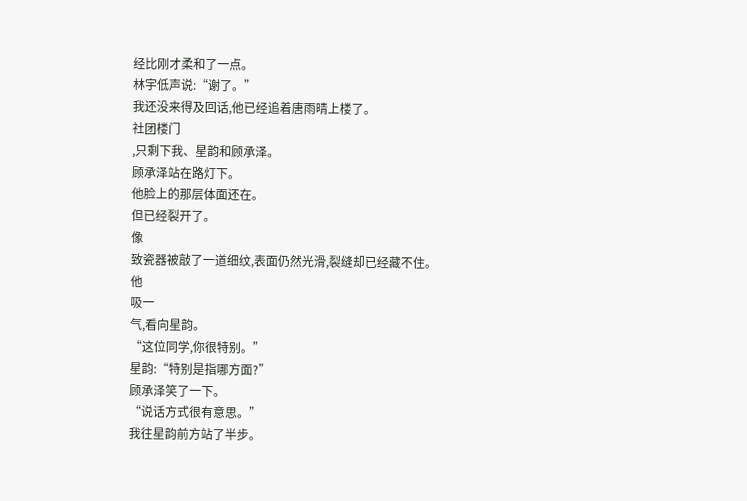经比刚才柔和了一点。
林宇低声说:“谢了。”
我还没来得及回话,他已经追着唐雨晴上楼了。
社团楼门
,只剩下我、星韵和顾承泽。
顾承泽站在路灯下。
他脸上的那层体面还在。
但已经裂开了。
像
致瓷器被敲了一道细纹,表面仍然光滑,裂缝却已经藏不住。
他
吸一
气,看向星韵。
“这位同学,你很特别。”
星韵:“特别是指哪方面?”
顾承泽笑了一下。
“说话方式很有意思。”
我往星韵前方站了半步。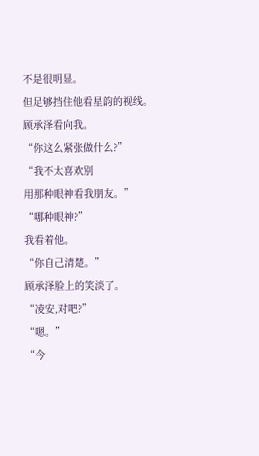不是很明显。
但足够挡住他看星韵的视线。
顾承泽看向我。
“你这么紧张做什么?”
“我不太喜欢别
用那种眼神看我朋友。”
“哪种眼神?”
我看着他。
“你自己清楚。”
顾承泽脸上的笑淡了。
“凌安,对吧?”
“嗯。”
“今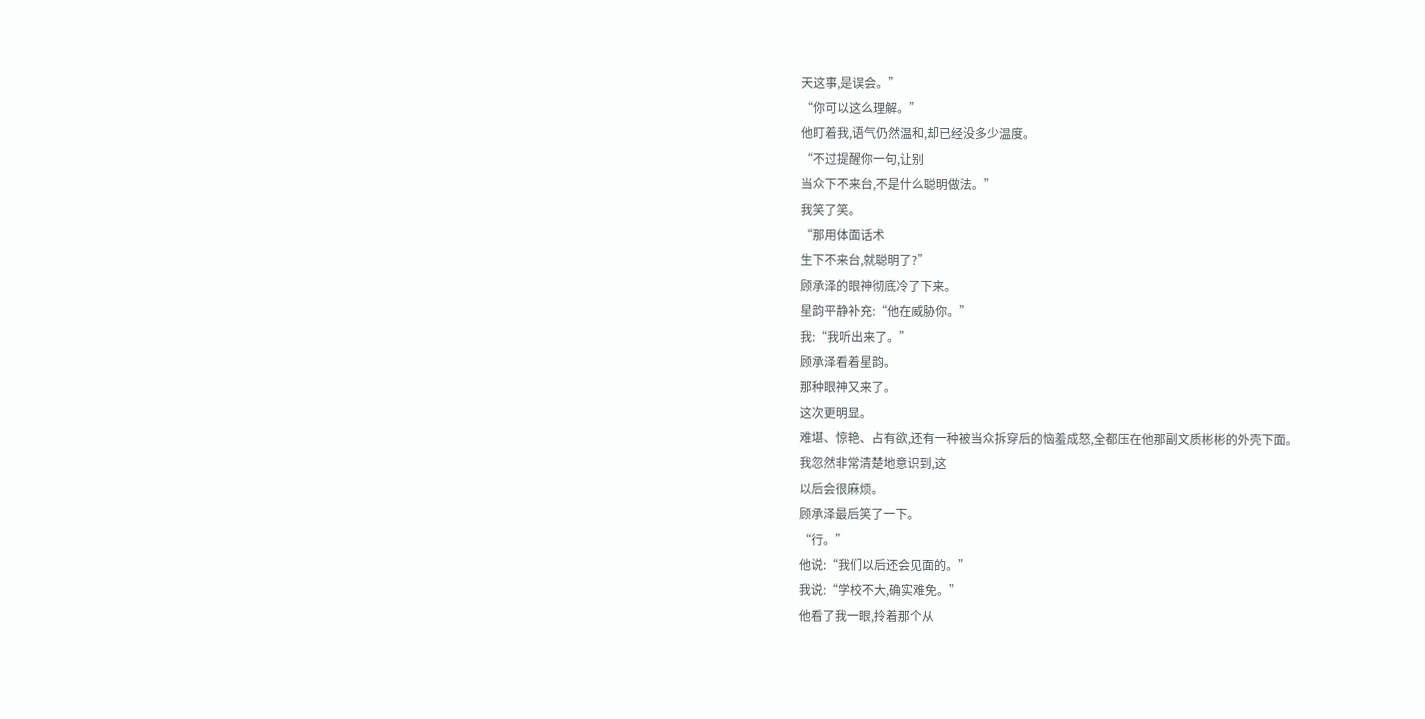天这事,是误会。”
“你可以这么理解。”
他盯着我,语气仍然温和,却已经没多少温度。
“不过提醒你一句,让别
当众下不来台,不是什么聪明做法。”
我笑了笑。
“那用体面话术
生下不来台,就聪明了?”
顾承泽的眼神彻底冷了下来。
星韵平静补充:“他在威胁你。”
我:“我听出来了。”
顾承泽看着星韵。
那种眼神又来了。
这次更明显。
难堪、惊艳、占有欲,还有一种被当众拆穿后的恼羞成怒,全都压在他那副文质彬彬的外壳下面。
我忽然非常清楚地意识到,这
以后会很麻烦。
顾承泽最后笑了一下。
“行。”
他说:“我们以后还会见面的。”
我说:“学校不大,确实难免。”
他看了我一眼,拎着那个从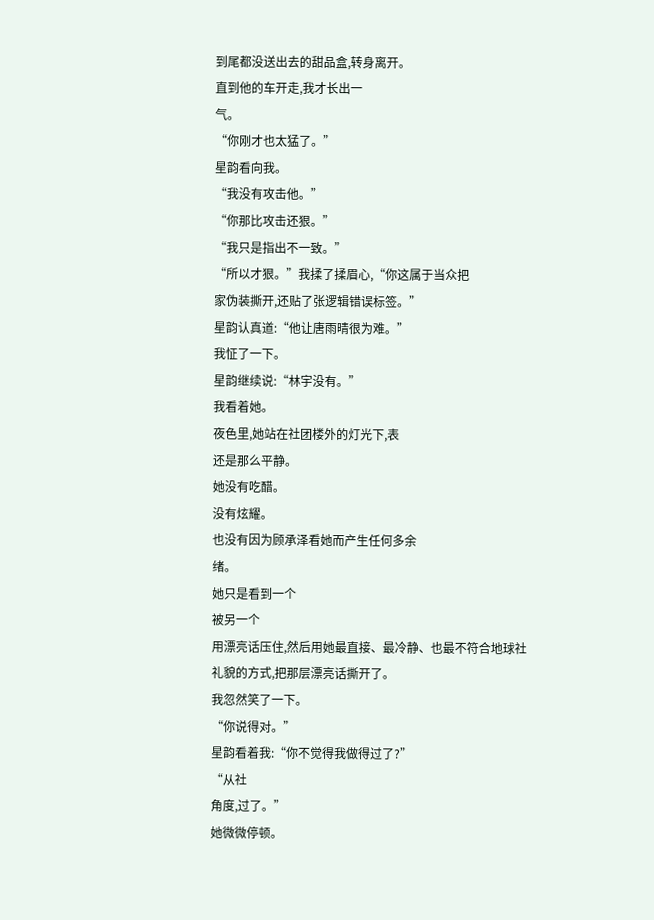到尾都没送出去的甜品盒,转身离开。
直到他的车开走,我才长出一
气。
“你刚才也太猛了。”
星韵看向我。
“我没有攻击他。”
“你那比攻击还狠。”
“我只是指出不一致。”
“所以才狠。”我揉了揉眉心,“你这属于当众把
家伪装撕开,还贴了张逻辑错误标签。”
星韵认真道:“他让唐雨晴很为难。”
我怔了一下。
星韵继续说:“林宇没有。”
我看着她。
夜色里,她站在社团楼外的灯光下,表
还是那么平静。
她没有吃醋。
没有炫耀。
也没有因为顾承泽看她而产生任何多余
绪。
她只是看到一个
被另一个
用漂亮话压住,然后用她最直接、最冷静、也最不符合地球社
礼貌的方式,把那层漂亮话撕开了。
我忽然笑了一下。
“你说得对。”
星韵看着我:“你不觉得我做得过了?”
“从社
角度,过了。”
她微微停顿。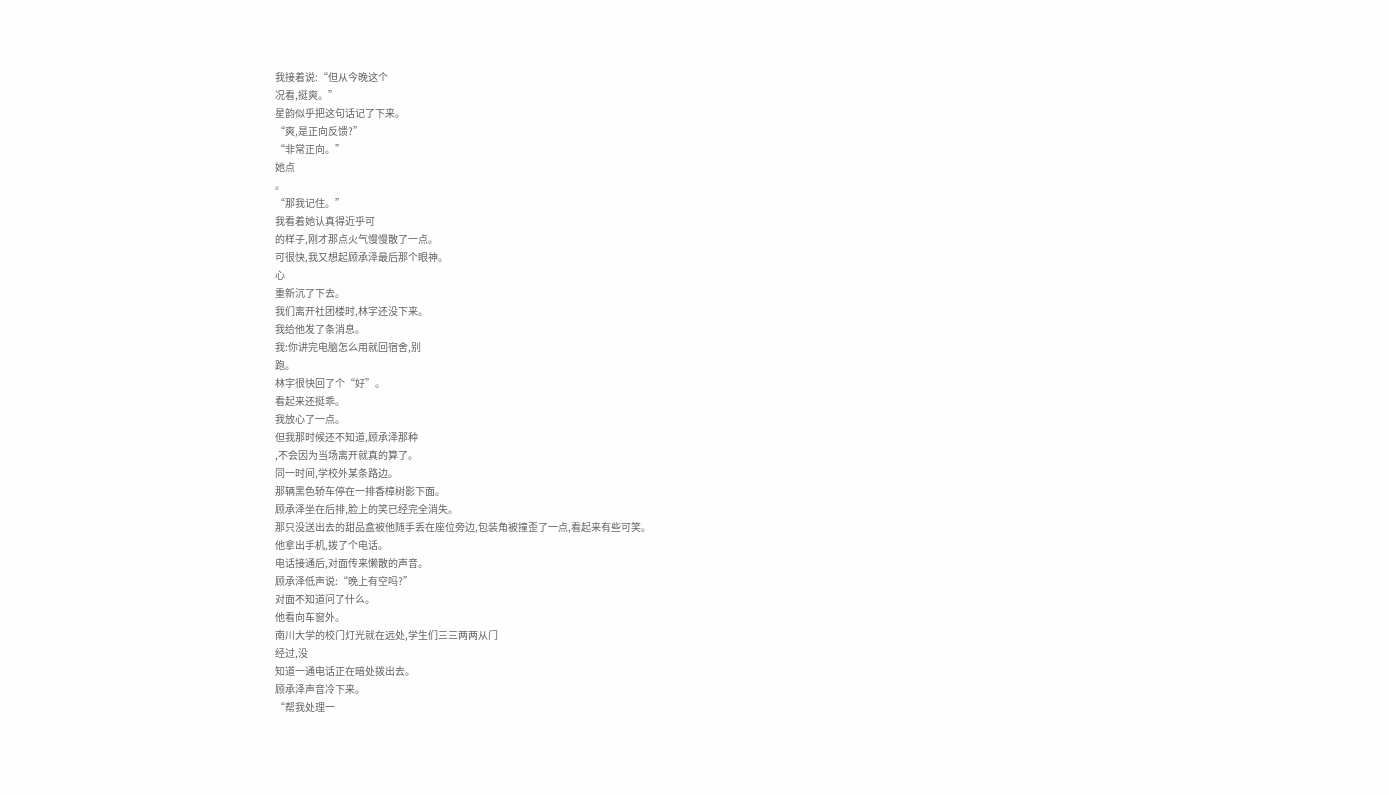我接着说:“但从今晚这个
况看,挺爽。”
星韵似乎把这句话记了下来。
“爽,是正向反馈?”
“非常正向。”
她点
。
“那我记住。”
我看着她认真得近乎可
的样子,刚才那点火气慢慢散了一点。
可很快,我又想起顾承泽最后那个眼神。
心
重新沉了下去。
我们离开社团楼时,林宇还没下来。
我给他发了条消息。
我:你讲完电脑怎么用就回宿舍,别
跑。
林宇很快回了个“好”。
看起来还挺乖。
我放心了一点。
但我那时候还不知道,顾承泽那种
,不会因为当场离开就真的算了。
同一时间,学校外某条路边。
那辆黑色轿车停在一排香樟树影下面。
顾承泽坐在后排,脸上的笑已经完全消失。
那只没送出去的甜品盒被他随手丢在座位旁边,包装角被撞歪了一点,看起来有些可笑。
他拿出手机,拨了个电话。
电话接通后,对面传来懒散的声音。
顾承泽低声说:“晚上有空吗?”
对面不知道问了什么。
他看向车窗外。
南川大学的校门灯光就在远处,学生们三三两两从门
经过,没
知道一通电话正在暗处拨出去。
顾承泽声音冷下来。
“帮我处理一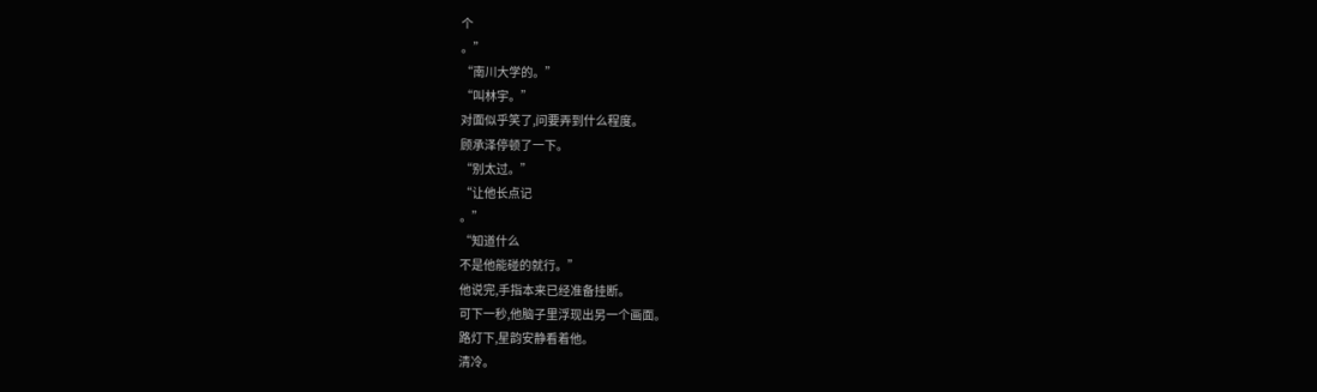个
。”
“南川大学的。”
“叫林宇。”
对面似乎笑了,问要弄到什么程度。
顾承泽停顿了一下。
“别太过。”
“让他长点记
。”
“知道什么
不是他能碰的就行。”
他说完,手指本来已经准备挂断。
可下一秒,他脑子里浮现出另一个画面。
路灯下,星韵安静看着他。
清冷。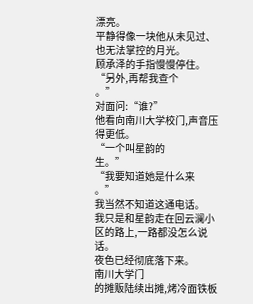漂亮。
平静得像一块他从未见过、也无法掌控的月光。
顾承泽的手指慢慢停住。
“另外,再帮我查个
。”
对面问:“谁?”
他看向南川大学校门,声音压得更低。
“一个叫星韵的
生。”
“我要知道她是什么来
。”
我当然不知道这通电话。
我只是和星韵走在回云澜小区的路上,一路都没怎么说话。
夜色已经彻底落下来。
南川大学门
的摊贩陆续出摊,烤冷面铁板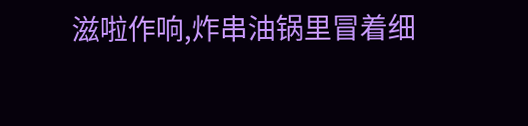滋啦作响,炸串油锅里冒着细